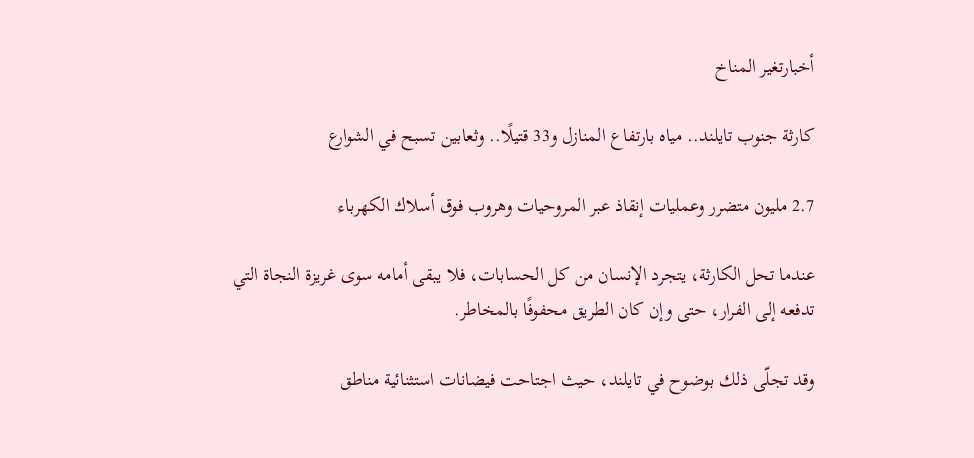أخبارتغير المناخ

كارثة جنوب تايلند.. مياه بارتفاع المنازل و33 قتيلًا.. وثعابين تسبح في الشوارع

2.7 مليون متضرر وعمليات إنقاذ عبر المروحيات وهروب فوق أسلاك الكهرباء

عندما تحل الكارثة، يتجرد الإنسان من كل الحسابات، فلا يبقى أمامه سوى غريزة النجاة التي تدفعه إلى الفرار، حتى وإن كان الطريق محفوفًا بالمخاطر.

وقد تجلّى ذلك بوضوح في تايلند، حيث اجتاحت فيضانات استثنائية مناطق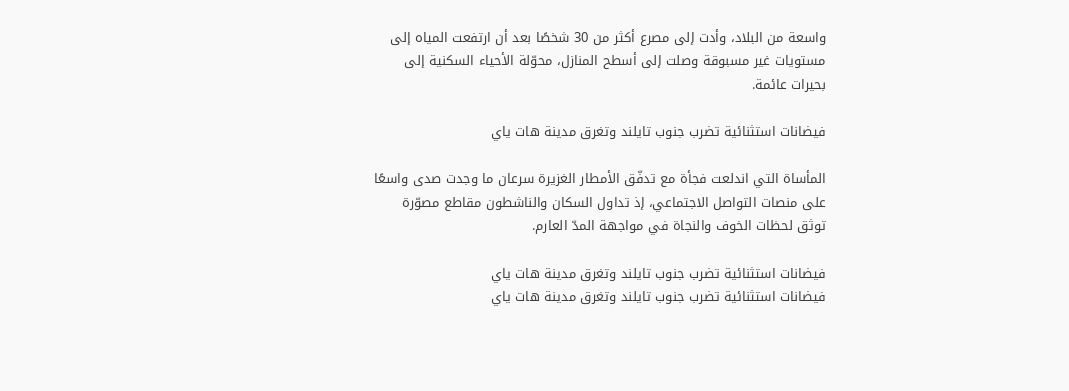واسعة من البلاد، وأدت إلى مصرع أكثر من 30 شخصًا بعد أن ارتفعت المياه إلى مستويات غير مسبوقة وصلت إلى أسطح المنازل، محوّلة الأحياء السكنية إلى بحيرات عائمة.

فيضانات استثنائية تضرب جنوب تايلند وتغرق مدينة هات ياي

المأساة التي اندلعت فجأة مع تدفّق الأمطار الغزيرة سرعان ما وجدت صدى واسعًا على منصات التواصل الاجتماعي، إذ تداول السكان والناشطون مقاطع مصوّرة توثق لحظات الخوف والنجاة في مواجهة المدّ العارم.

فيضانات استثنائية تضرب جنوب تايلند وتغرق مدينة هات ياي
فيضانات استثنائية تضرب جنوب تايلند وتغرق مدينة هات ياي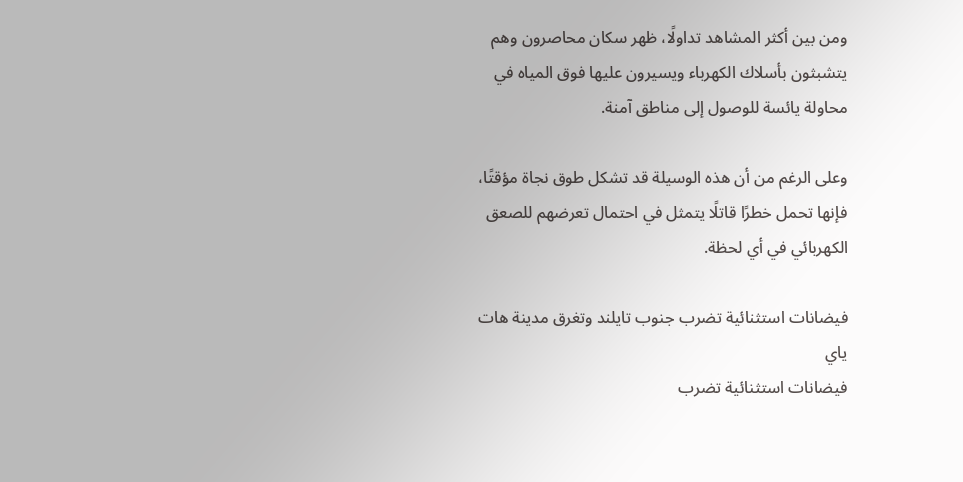ومن بين أكثر المشاهد تداولًا، ظهر سكان محاصرون وهم يتشبثون بأسلاك الكهرباء ويسيرون عليها فوق المياه في محاولة يائسة للوصول إلى مناطق آمنة.

وعلى الرغم من أن هذه الوسيلة قد تشكل طوق نجاة مؤقتًا، فإنها تحمل خطرًا قاتلًا يتمثل في احتمال تعرضهم للصعق الكهربائي في أي لحظة.

فيضانات استثنائية تضرب جنوب تايلند وتغرق مدينة هات ياي
فيضانات استثنائية تضرب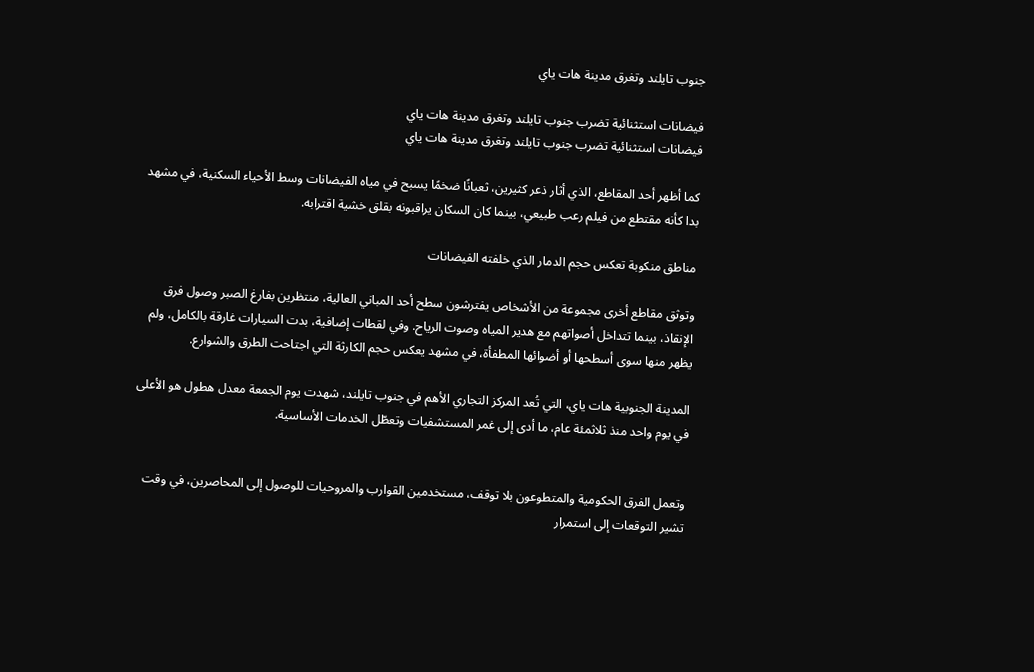جنوب تايلند وتغرق مدينة هات ياي

فيضانات استثنائية تضرب جنوب تايلند وتغرق مدينة هات ياي
فيضانات استثنائية تضرب جنوب تايلند وتغرق مدينة هات ياي

كما أظهر أحد المقاطع، الذي أثار ذعر كثيرين، ثعبانًا ضخمًا يسبح في مياه الفيضانات وسط الأحياء السكنية، في مشهد بدا كأنه مقتطع من فيلم رعب طبيعي، بينما كان السكان يراقبونه بقلق خشية اقترابه.

مناطق منكوبة تعكس حجم الدمار الذي خلفته الفيضانات

وتوثق مقاطع أخرى مجموعة من الأشخاص يفترشون سطح أحد المباني العالية، منتظرين بفارغ الصبر وصول فرق الإنقاذ، بينما تتداخل أصواتهم مع هدير المياه وصوت الرياح. وفي لقطات إضافية، بدت السيارات غارقة بالكامل، ولم يظهر منها سوى أسطحها أو أضوائها المطفأة، في مشهد يعكس حجم الكارثة التي اجتاحت الطرق والشوارع.

المدينة الجنوبية هات ياي، التي تُعد المركز التجاري الأهم في جنوب تايلند، شهدت يوم الجمعة معدل هطول هو الأعلى في يوم واحد منذ ثلاثمئة عام، ما أدى إلى غمر المستشفيات وتعطّل الخدمات الأساسية.


وتعمل الفرق الحكومية والمتطوعون بلا توقف، مستخدمين القوارب والمروحيات للوصول إلى المحاصرين، في وقت تشير التوقعات إلى استمرار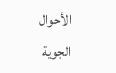الأحوال الجوية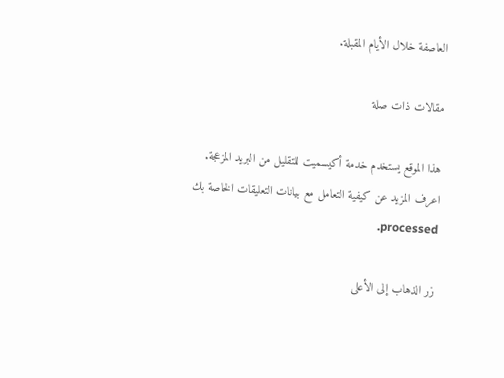العاصفة خلال الأيام المقبلة.

مقالات ذات صلة

هذا الموقع يستخدم خدمة أكيسميت للتقليل من البريد المزعجة. اعرف المزيد عن كيفية التعامل مع بيانات التعليقات الخاصة بك processed.

زر الذهاب إلى الأعلى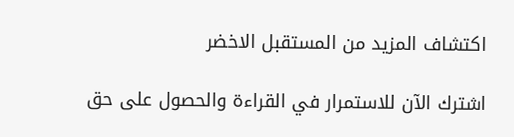اكتشاف المزيد من المستقبل الاخضر

اشترك الآن للاستمرار في القراءة والحصول على حق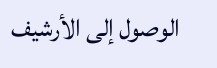الوصول إلى الأرشيف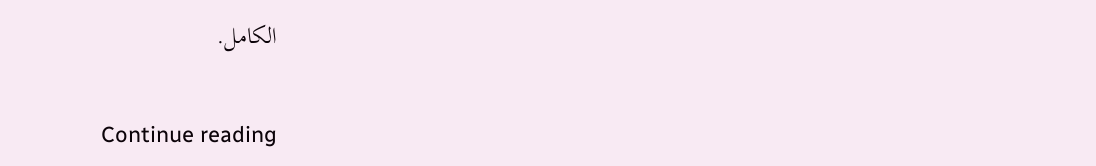الكامل.

Continue reading